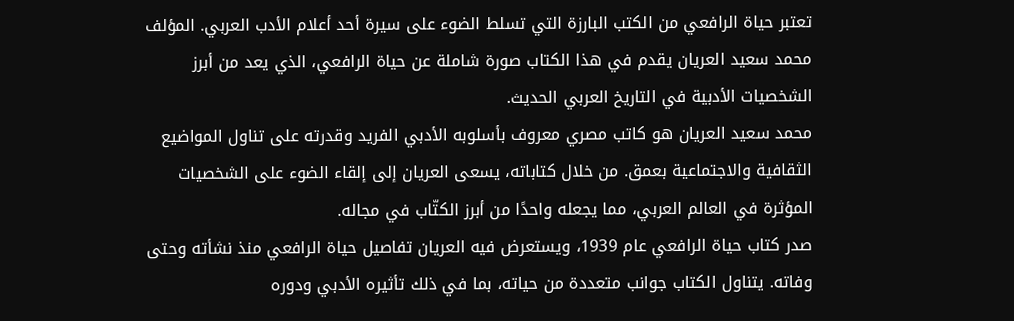تعتبر حياة الرافعي من الكتب البارزة التي تسلط الضوء على سيرة أحد أعلام الأدب العربي. المؤلف محمد سعيد العريان يقدم في هذا الكتاب صورة شاملة عن حياة الرافعي، الذي يعد من أبرز الشخصيات الأدبية في التاريخ العربي الحديث.
محمد سعيد العريان هو كاتب مصري معروف بأسلوبه الأدبي الفريد وقدرته على تناول المواضيع الثقافية والاجتماعية بعمق. من خلال كتاباته، يسعى العريان إلى إلقاء الضوء على الشخصيات المؤثرة في العالم العربي، مما يجعله واحدًا من أبرز الكتّاب في مجاله.
صدر كتاب حياة الرافعي عام 1939، ويستعرض فيه العريان تفاصيل حياة الرافعي منذ نشأته وحتى وفاته. يتناول الكتاب جوانب متعددة من حياته، بما في ذلك تأثيره الأدبي ودوره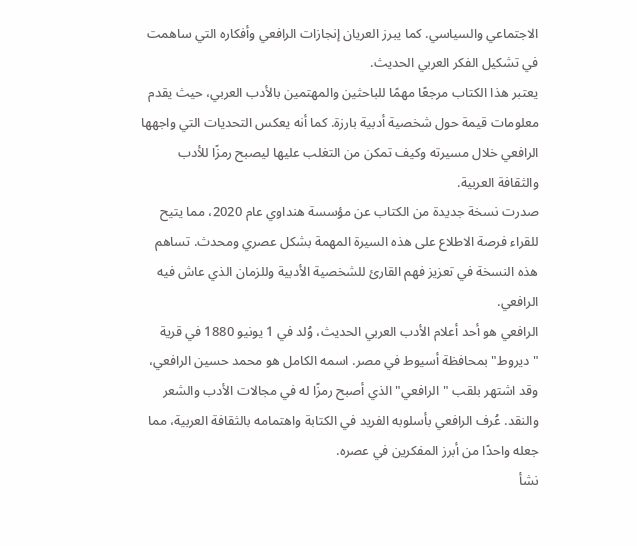الاجتماعي والسياسي. كما يبرز العريان إنجازات الرافعي وأفكاره التي ساهمت في تشكيل الفكر العربي الحديث.
يعتبر هذا الكتاب مرجعًا مهمًا للباحثين والمهتمين بالأدب العربي، حيث يقدم معلومات قيمة حول شخصية أدبية بارزة. كما أنه يعكس التحديات التي واجهها الرافعي خلال مسيرته وكيف تمكن من التغلب عليها ليصبح رمزًا للأدب والثقافة العربية.
صدرت نسخة جديدة من الكتاب عن مؤسسة هنداوي عام 2020، مما يتيح للقراء فرصة الاطلاع على هذه السيرة المهمة بشكل عصري ومحدث. تساهم هذه النسخة في تعزيز فهم القارئ للشخصية الأدبية وللزمان الذي عاش فيه الرافعي.
الرافعي هو أحد أعلام الأدب العربي الحديث، وُلد في 1 يونيو 1880 في قرية "ديروط" بمحافظة أسيوط في مصر. اسمه الكامل هو محمد حسين الرافعي، وقد اشتهر بلقب "الرافعي" الذي أصبح رمزًا له في مجالات الأدب والشعر والنقد. عُرف الرافعي بأسلوبه الفريد في الكتابة واهتمامه بالثقافة العربية، مما جعله واحدًا من أبرز المفكرين في عصره.
نشأ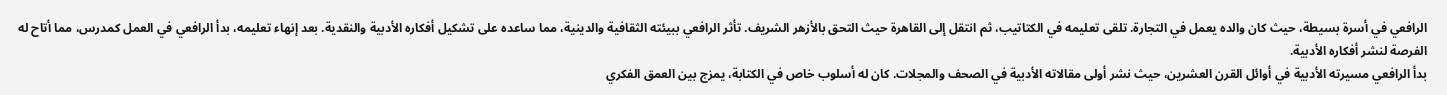الرافعي في أسرة بسيطة، حيث كان والده يعمل في التجارة. تلقى تعليمه في الكتاتيب، ثم انتقل إلى القاهرة حيث التحق بالأزهر الشريف. تأثر الرافعي ببيئته الثقافية والدينية، مما ساعده على تشكيل أفكاره الأدبية والنقدية. بعد إنهاء تعليمه، بدأ الرافعي في العمل كمدرس، مما أتاح له الفرصة لنشر أفكاره الأدبية.
بدأ الرافعي مسيرته الأدبية في أوائل القرن العشرين، حيث نشر أولى مقالاته الأدبية في الصحف والمجلات. كان له أسلوب خاص في الكتابة، يمزج بين العمق الفكري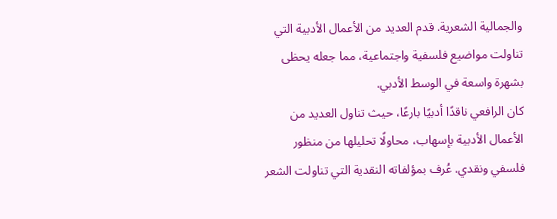والجمالية الشعرية. قدم العديد من الأعمال الأدبية التي تناولت مواضيع فلسفية واجتماعية، مما جعله يحظى بشهرة واسعة في الوسط الأدبي.
كان الرافعي ناقدًا أدبيًا بارعًا، حيث تناول العديد من الأعمال الأدبية بإسهاب، محاولًا تحليلها من منظور فلسفي ونقدي. عُرف بمؤلفاته النقدية التي تناولت الشعر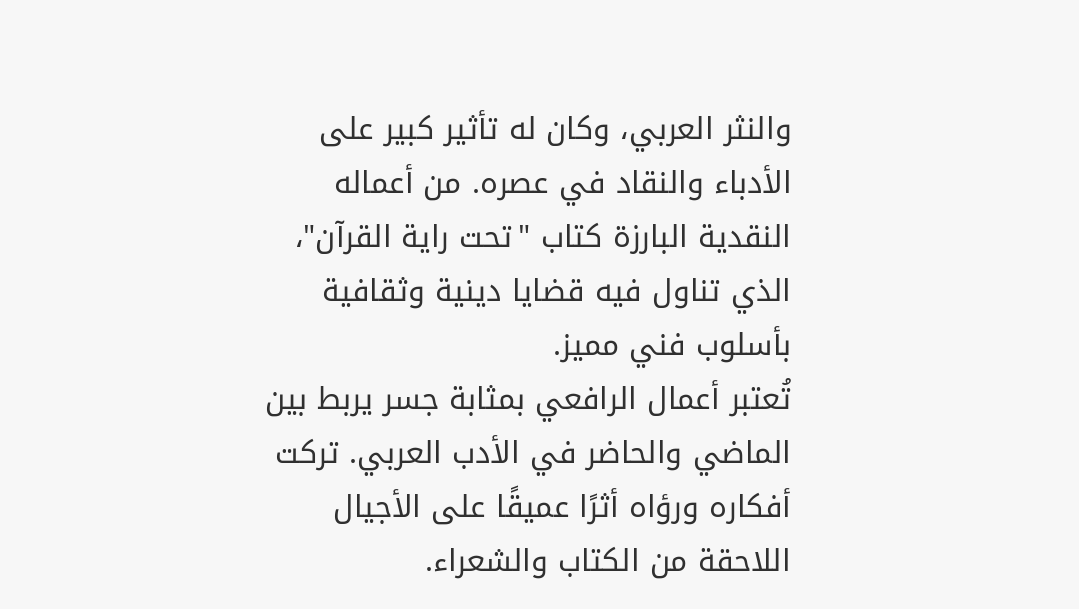والنثر العربي، وكان له تأثير كبير على الأدباء والنقاد في عصره. من أعماله النقدية البارزة كتاب "تحت راية القرآن"، الذي تناول فيه قضايا دينية وثقافية بأسلوب فني مميز.
تُعتبر أعمال الرافعي بمثابة جسر يربط بين الماضي والحاضر في الأدب العربي. تركت أفكاره ورؤاه أثرًا عميقًا على الأجيال اللاحقة من الكتاب والشعراء.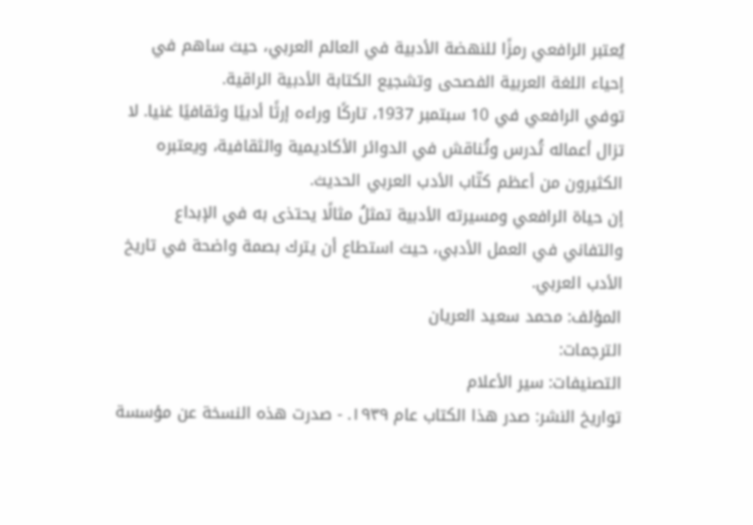يُعتبر الرافعي رمزًا للنهضة الأدبية في العالم العربي، حيث ساهم في إحياء اللغة العربية الفصحى وتشجيع الكتابة الأدبية الراقية.
توفي الرافعي في 10 سبتمبر 1937، تاركًا وراءه إرثًا أدبيًا وثقافيًا غنيا. لا تزال أعماله تُدرس وتُناقش في الدوائر الأكاديمية والثقافية، ويعتبره الكثيرون من أعظم كتّاب الأدب العربي الحديث.
إن حياة الرافعي ومسيرته الأدبية تمثلُ مثالًا يحتذى به في الإبداع والتفاني في العمل الأدبي، حيث استطاع أن يترك بصمة واضحة في تاريخ الأدب العربي.
المؤلف: محمد سعيد العريان
الترجمات:
التصنيفات: سير الأعلام
تواريخ النشر: صدر هذا الكتاب عام ١٩٣٩. - صدرت هذه النسخة عن مؤسسة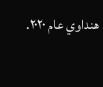هنداوي عام ٢٠٢٠.